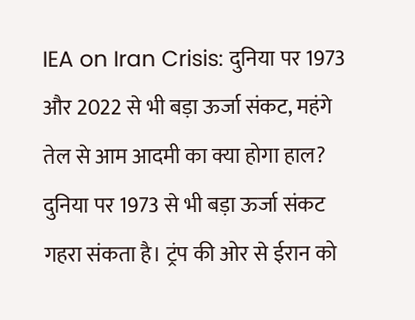IEA on Iran Crisis: दुनिया पर 1973 और 2022 से भी बड़ा ऊर्जा संकट, महंगे तेल से आम आदमी का क्या होगा हाल?
दुनिया पर 1973 से भी बड़ा ऊर्जा संकट गहरा संकता है। ट्रंप की ओर से ईरान को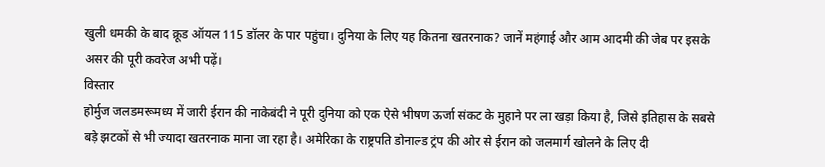खुली धमकी के बाद क्रूड ऑयल 115 डॉलर के पार पहुंचा। दुनिया के लिए यह कितना खतरनाक? जानें महंगाई और आम आदमी की जेब पर इसके असर की पूरी कवरेज अभी पढ़ें।
विस्तार
होर्मुज जलडमरूमध्य में जारी ईरान की नाकेबंदी ने पूरी दुनिया को एक ऐसे भीषण ऊर्जा संकट के मुहाने पर ला खड़ा किया है, जिसे इतिहास के सबसे बड़े झटकों से भी ज्यादा खतरनाक माना जा रहा है। अमेरिका के राष्ट्रपति डोनाल्ड ट्रंप की ओर से ईरान को जलमार्ग खोलने के लिए दी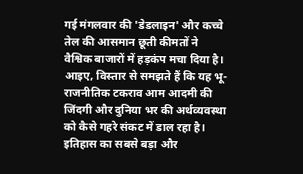गई मंगलवार की 'डेडलाइन' और कच्चे तेल की आसमान छूती कीमतों ने वैश्विक बाजारों में हड़कंप मचा दिया है। आइए, विस्तार से समझते हैं कि यह भू-राजनीतिक टकराव आम आदमी की जिंदगी और दुनिया भर की अर्थव्यवस्था को कैसे गहरे संकट में डाल रहा है।
इतिहास का सबसे बड़ा और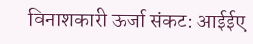विनाशकारी ऊर्जा संकट: आईईए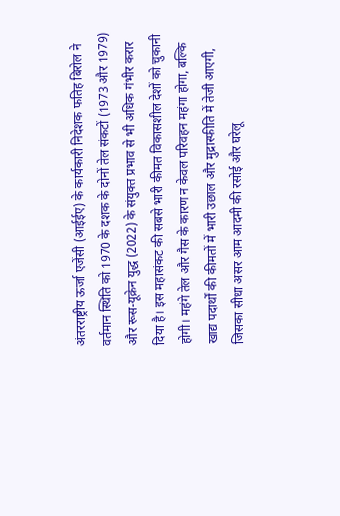अंतरराष्ट्रीय ऊर्जा एजेंसी (आईईए) के कार्यकारी निदेशक फतिह बिरोल ने वर्तमान स्थिति को 1970 के दशक के दोनों तेल संकटों (1973 और 1979) और रूस-यूक्रेन युद्ध (2022) के संयुक्त प्रभाव से भी अधिक गंभीर करार दिया है। इस महासंकट की सबसे भारी कीमत विकासशील देशों को चुकानी होगी। महंगे तेल और गैस के कारण न केवल परिवहन महंगा होगा, बल्कि खाद्य पदार्थों की कीमतों में भारी उछाल और मुद्रास्फीति में तेजी आएगी, जिसका सीधा असर आम आदमी की रसोई और घरेलू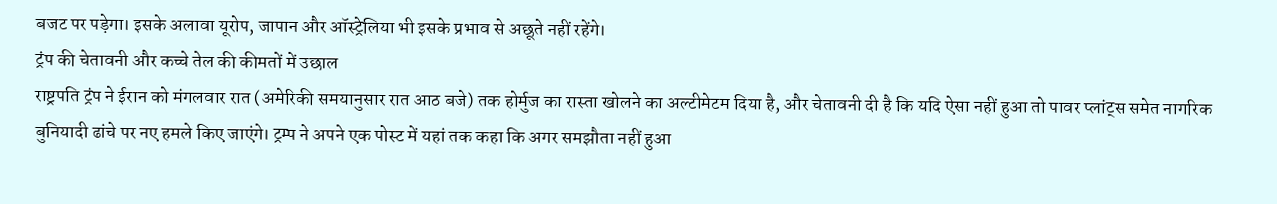बजट पर पड़ेगा। इसके अलावा यूरोप, जापान और ऑस्ट्रेलिया भी इसके प्रभाव से अछूते नहीं रहेंगे।
ट्रंप की चेतावनी और कच्चे तेल की कीमतों में उछाल
राष्ट्रपति ट्रंप ने ईरान को मंगलवार रात (अमेरिकी समयानुसार रात आठ बजे) तक होर्मुज का रास्ता खोलने का अल्टीमेटम दिया है, और चेतावनी दी है कि यदि ऐसा नहीं हुआ तो पावर प्लांट्स समेत नागरिक बुनियादी ढांचे पर नए हमले किए जाएंगे। ट्रम्प ने अपने एक पोस्ट में यहां तक कहा कि अगर समझौता नहीं हुआ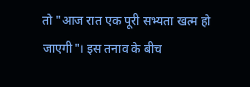तो "आज रात एक पूरी सभ्यता खत्म हो जाएगी"। इस तनाव के बीच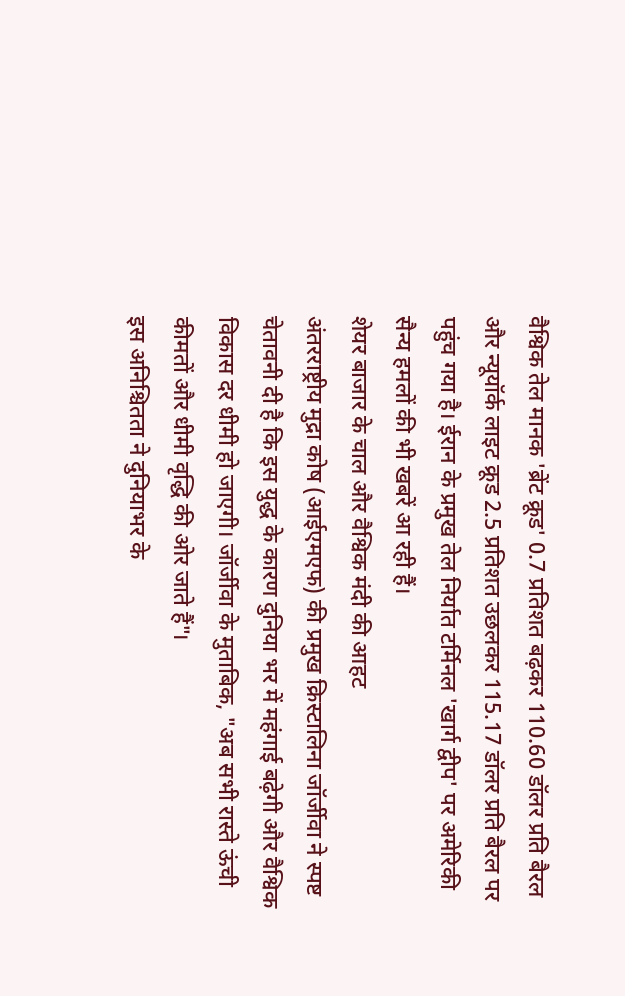वैश्विक तेल मानक 'ब्रेंट क्रूड' 0.7 प्रतिशत बढ़कर 110.60 डॉलर प्रति बैरल और न्यूयॉर्क लाइट क्रूड 2.5 प्रतिशत उछलकर 115.17 डॉलर प्रति बैरल पर पहुंच गया है। ईरान के प्रमुख तेल निर्यात टर्मिनल 'खार्ग द्वीप' पर अमेरिकी सैन्य हमलों की भी खबरें आ रही हैं।
शेयर बाजार के चाल और वैश्विक मंदी की आहट
अंतरराष्ट्रीय मुद्रा कोष (आईएमएफ) की प्रमुख क्रिस्टालिना जॉर्जीवा ने स्पष्ट चेतावनी दी है कि इस युद्ध के कारण दुनिया भर में महंगाई बढ़ेगी और वैश्विक विकास दर धीमी हो जाएगी। जॉर्जीवा के मुताबिक, "अब सभी रास्ते ऊंची कीमतों और धीमी वृद्धि की ओर जाते हैं"।
इस अनिश्चितता ने दुनियाभर के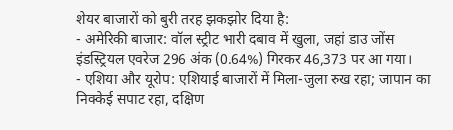शेयर बाजारों को बुरी तरह झकझोर दिया है:
- अमेरिकी बाजार: वॉल स्ट्रीट भारी दबाव में खुला, जहां डाउ जोंस इंडस्ट्रियल एवरेज 296 अंक (0.64%) गिरकर 46,373 पर आ गया।
- एशिया और यूरोप: एशियाई बाजारों में मिला-जुला रुख रहा; जापान का निक्केई सपाट रहा, दक्षिण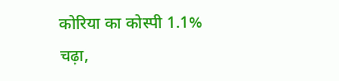कोरिया का कोस्पी 1.1% चढ़ा,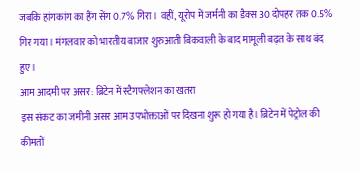जबकि हांगकांग का हैंग सेंग 0.7% गिरा। वहीं, यूरोप में जर्मनी का डैक्स 30 दोपहर तक 0.5% गिर गया। मंगलवार को भारतीय बाजार शुरुआती बिकवाली के बाद मामूली बढ़त के साथ बंद हुए।
आम आदमी पर असर: ब्रिटेन में स्टैगफ्लेशन का खतरा
इस संकट का जमीनी असर आम उपभोक्ताओं पर दिखना शुरू हो गया है। ब्रिटेन में पेट्रोल की कीमतों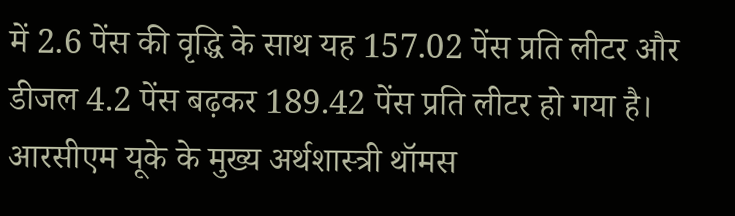में 2.6 पेंस की वृद्धि के साथ यह 157.02 पेंस प्रति लीटर और डीजल 4.2 पेंस बढ़कर 189.42 पेंस प्रति लीटर हो गया है। आरसीएम यूके के मुख्य अर्थशास्त्री थॉमस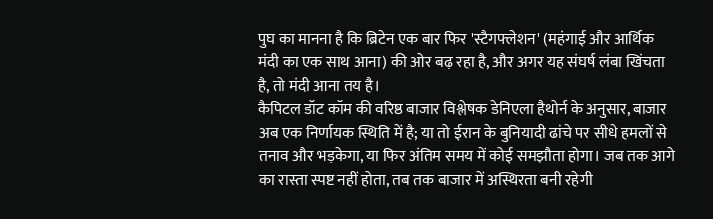पुघ का मानना है कि ब्रिटेन एक बार फिर 'स्टैगफ्लेशन' (महंगाई और आर्थिक मंदी का एक साथ आना) की ओर बढ़ रहा है, और अगर यह संघर्ष लंबा खिंचता है, तो मंदी आना तय है।
कैपिटल डॉट कॉम की वरिष्ठ बाजार विश्लेषक डेनिएला हैथोर्न के अनुसार, बाजार अब एक निर्णायक स्थिति में है; या तो ईरान के बुनियादी ढांचे पर सीधे हमलों से तनाव और भड़केगा, या फिर अंतिम समय में कोई समझौता होगा। जब तक आगे का रास्ता स्पष्ट नहीं होता, तब तक बाजार में अस्थिरता बनी रहेगी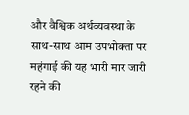और वैश्विक अर्थव्यवस्था के साथ-साथ आम उपभोक्ता पर महंगाई की यह भारी मार जारी रहने की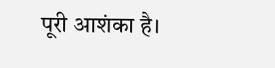पूरी आशंका है।